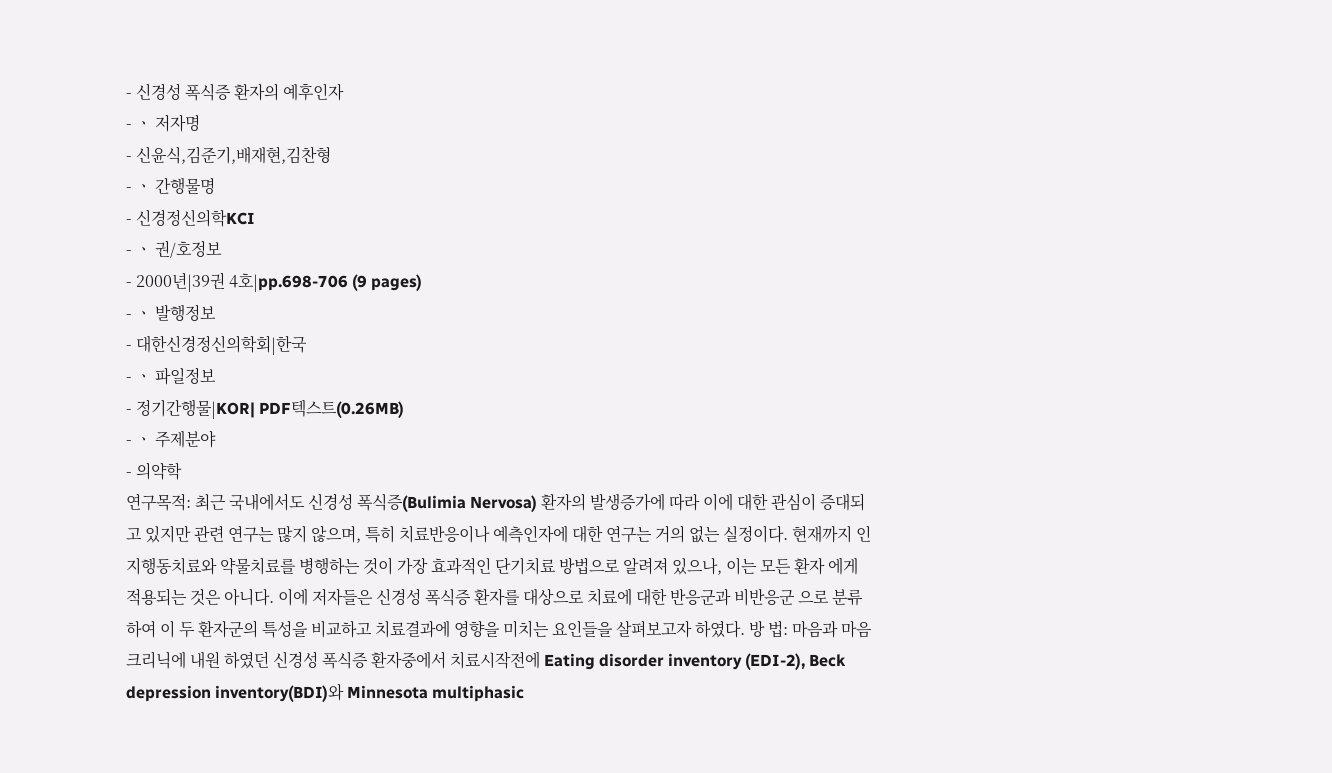- 신경성 폭식증 환자의 예후인자
- ㆍ 저자명
- 신윤식,김준기,배재현,김찬형
- ㆍ 간행물명
- 신경정신의학KCI
- ㆍ 권/호정보
- 2000년|39권 4호|pp.698-706 (9 pages)
- ㆍ 발행정보
- 대한신경정신의학회|한국
- ㆍ 파일정보
- 정기간행물|KOR| PDF텍스트(0.26MB)
- ㆍ 주제분야
- 의약학
연구목적: 최근 국내에서도 신경성 폭식증(Bulimia Nervosa) 환자의 발생증가에 따라 이에 대한 관심이 증대되고 있지만 관련 연구는 많지 않으며, 특히 치료반응이나 예측인자에 대한 연구는 거의 없는 실정이다. 현재까지 인지행동치료와 약물치료를 병행하는 것이 가장 효과적인 단기치료 방법으로 알려져 있으나, 이는 모든 환자 에게 적용되는 것은 아니다. 이에 저자들은 신경성 폭식증 환자를 대상으로 치료에 대한 반응군과 비반응군 으로 분류하여 이 두 환자군의 특성을 비교하고 치료결과에 영향을 미치는 요인들을 살펴보고자 하였다. 방 법: 마음과 마음크리닉에 내원 하였던 신경성 폭식증 환자중에서 치료시작전에 Eating disorder inventory (EDI-2), Beck depression inventory(BDI)와 Minnesota multiphasic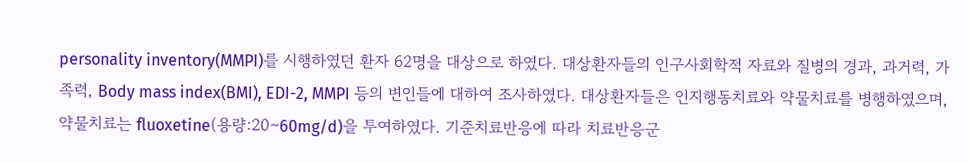personality inventory(MMPI)를 시행하였던 환자 62명을 대상으로 하였다. 대상환자들의 인구사회학적 자료와 질병의 경과, 과거력, 가족력, Body mass index(BMI), EDI-2, MMPI 등의 변인들에 대하여 조사하였다. 대상환자들은 인지행동치료와 약물치료를 병행하였으며, 약물치료는 fluoxetine(용량:20∼60mg/d)을 투여하였다. 기준치료반응에 따라 치료반응군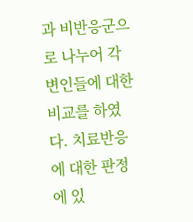과 비반응군으로 나누어 각 변인들에 대한 비교를 하였다. 치료반응에 대한 판정에 있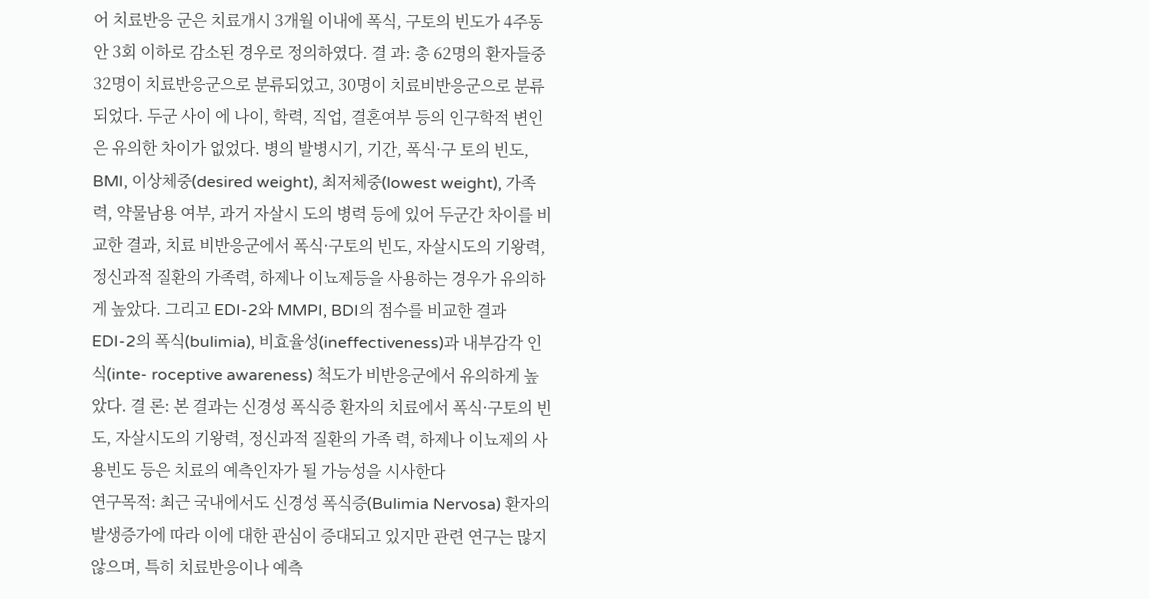어 치료반응 군은 치료개시 3개월 이내에 폭식, 구토의 빈도가 4주동안 3회 이하로 감소된 경우로 정의하였다. 결 과: 총 62명의 환자들중 32명이 치료반응군으로 분류되었고, 30명이 치료비반응군으로 분류되었다. 두군 사이 에 나이, 학력, 직업, 결혼여부 등의 인구학적 변인은 유의한 차이가 없었다. 병의 발병시기, 기간, 폭식·구 토의 빈도, BMI, 이상체중(desired weight), 최저체중(lowest weight), 가족력, 약물남용 여부, 과거 자살시 도의 병력 등에 있어 두군간 차이를 비교한 결과, 치료 비반응군에서 폭식·구토의 빈도, 자살시도의 기왕력, 정신과적 질환의 가족력, 하제나 이뇨제등을 사용하는 경우가 유의하게 높았다. 그리고 EDI-2와 MMPI, BDI의 점수를 비교한 결과 EDI-2의 폭식(bulimia), 비효율성(ineffectiveness)과 내부감각 인식(inte- roceptive awareness) 척도가 비반응군에서 유의하게 높았다. 결 론: 본 결과는 신경성 폭식증 환자의 치료에서 폭식·구토의 빈도, 자살시도의 기왕력, 정신과적 질환의 가족 력, 하제나 이뇨제의 사용빈도 등은 치료의 예측인자가 될 가능성을 시사한다
연구목적: 최근 국내에서도 신경성 폭식증(Bulimia Nervosa) 환자의 발생증가에 따라 이에 대한 관심이 증대되고 있지만 관련 연구는 많지 않으며, 특히 치료반응이나 예측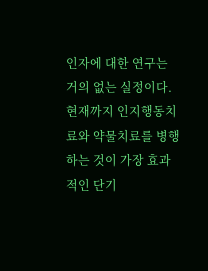인자에 대한 연구는 거의 없는 실정이다. 현재까지 인지행동치료와 약물치료를 병행하는 것이 가장 효과적인 단기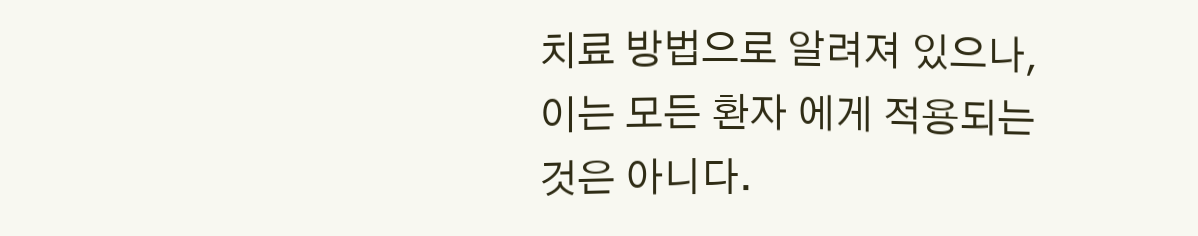치료 방법으로 알려져 있으나, 이는 모든 환자 에게 적용되는 것은 아니다.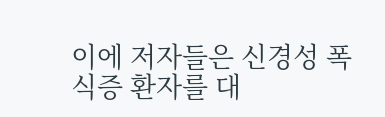이에 저자들은 신경성 폭식증 환자를 대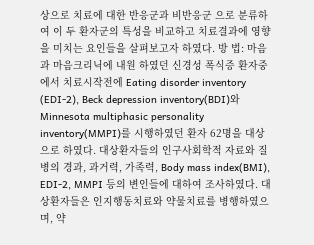상으로 치료에 대한 반응군과 비반응군 으로 분류하여 이 두 환자군의 특성을 비교하고 치료결과에 영향을 미치는 요인들을 살펴보고자 하였다. 방 법: 마음과 마음크리닉에 내원 하였던 신경성 폭식증 환자중에서 치료시작전에 Eating disorder inventory (EDI-2), Beck depression inventory(BDI)와 Minnesota multiphasic personality inventory(MMPI)를 시행하였던 환자 62명을 대상으로 하였다. 대상환자들의 인구사회학적 자료와 질병의 경과, 과거력, 가족력, Body mass index(BMI), EDI-2, MMPI 등의 변인들에 대하여 조사하였다. 대상환자들은 인지행동치료와 약물치료를 병행하였으며, 약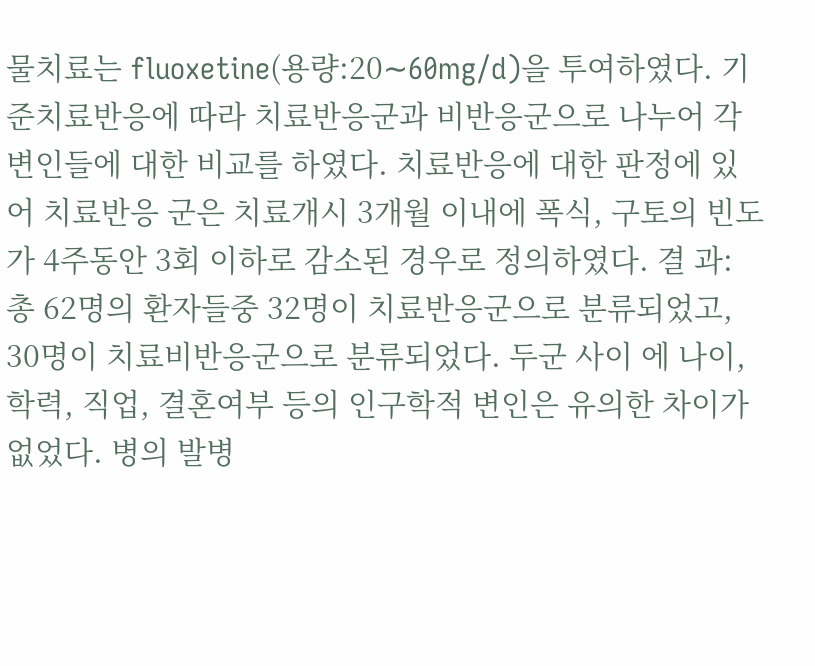물치료는 fluoxetine(용량:20∼60mg/d)을 투여하였다. 기준치료반응에 따라 치료반응군과 비반응군으로 나누어 각 변인들에 대한 비교를 하였다. 치료반응에 대한 판정에 있어 치료반응 군은 치료개시 3개월 이내에 폭식, 구토의 빈도가 4주동안 3회 이하로 감소된 경우로 정의하였다. 결 과: 총 62명의 환자들중 32명이 치료반응군으로 분류되었고, 30명이 치료비반응군으로 분류되었다. 두군 사이 에 나이, 학력, 직업, 결혼여부 등의 인구학적 변인은 유의한 차이가 없었다. 병의 발병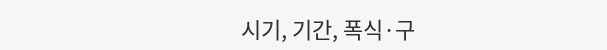시기, 기간, 폭식·구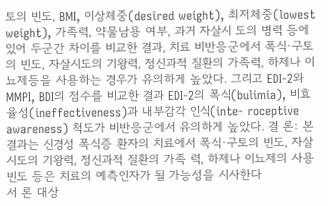토의 빈도, BMI, 이상체중(desired weight), 최저체중(lowest weight), 가족력, 약물남용 여부, 과거 자살시 도의 병력 등에 있어 두군간 차이를 비교한 결과, 치료 비반응군에서 폭식·구토의 빈도, 자살시도의 기왕력, 정신과적 질환의 가족력, 하제나 이뇨제등을 사용하는 경우가 유의하게 높았다. 그리고 EDI-2와 MMPI, BDI의 점수를 비교한 결과 EDI-2의 폭식(bulimia), 비효율성(ineffectiveness)과 내부감각 인식(inte- roceptive awareness) 척도가 비반응군에서 유의하게 높았다. 결 론: 본 결과는 신경성 폭식증 환자의 치료에서 폭식·구토의 빈도, 자살시도의 기왕력, 정신과적 질환의 가족 력, 하제나 이뇨제의 사용빈도 등은 치료의 예측인자가 될 가능성을 시사한다
서 론 대상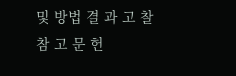및 방법 결 과 고 찰 참 고 문 헌